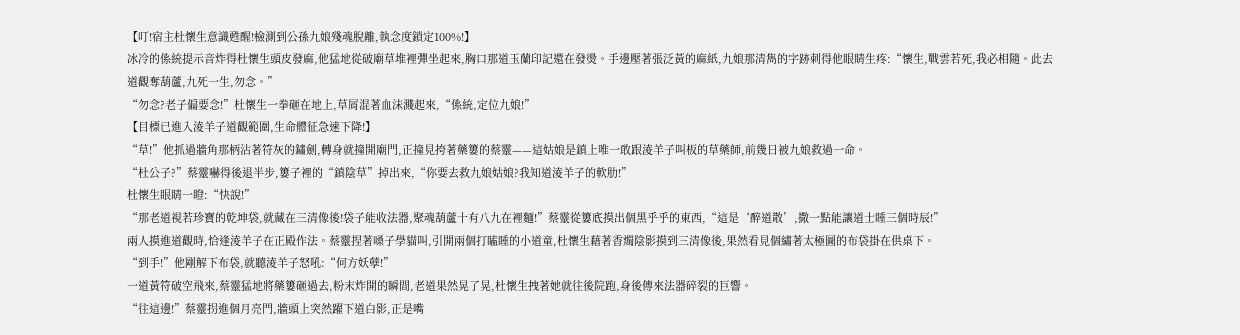【叮!宿主杜懷生意識甦醒!檢測到公孫九娘殘魂脫離,執念度鎖定100%!】
冰冷的係統提示音炸得杜懷生頭皮發麻,他猛地從破廟草堆裡彈坐起來,胸口那道玉蘭印記還在發燙。手邊壓著張泛黃的麻紙,九娘那清雋的字跡刺得他眼睛生疼:“懷生,戰雲若死,我必相隨。此去道觀奪葫蘆,九死一生,勿念。”
“勿念?老子偏要念!”杜懷生一拳砸在地上,草屑混著血沫濺起來,“係統,定位九娘!”
【目標已進入淩羊子道觀範圍,生命體征急速下降!】
“草!”他抓過牆角那柄沾著符灰的鏽劍,轉身就撞開廟門,正撞見挎著藥簍的蔡靈——這姑娘是鎮上唯一敢跟淩羊子叫板的草藥師,前幾日被九娘救過一命。
“杜公子?”蔡靈嚇得後退半步,簍子裡的“鎮陰草”掉出來,“你要去救九娘姑娘?我知道淩羊子的軟肋!”
杜懷生眼睛一瞪:“快說!”
“那老道視若珍寶的乾坤袋,就藏在三清像後!袋子能收法器,聚魂葫蘆十有八九在裡麵!”蔡靈從簍底摸出個黑乎乎的東西,“這是‘醉道散’,撒一點能讓道士睡三個時辰!”
兩人摸進道觀時,恰逢淩羊子在正殿作法。蔡靈捏著嗓子學貓叫,引開兩個打瞌睡的小道童,杜懷生藉著香燭陰影摸到三清像後,果然看見個繡著太極圖的布袋掛在供桌下。
“到手!”他剛解下布袋,就聽淩羊子怒吼:“何方妖孽!”
一道黃符破空飛來,蔡靈猛地將藥簍砸過去,粉末炸開的瞬間,老道果然晃了晃,杜懷生拽著她就往後院跑,身後傳來法器碎裂的巨響。
“往這邊!”蔡靈拐進個月亮門,牆頭上突然躍下道白影,正是嘴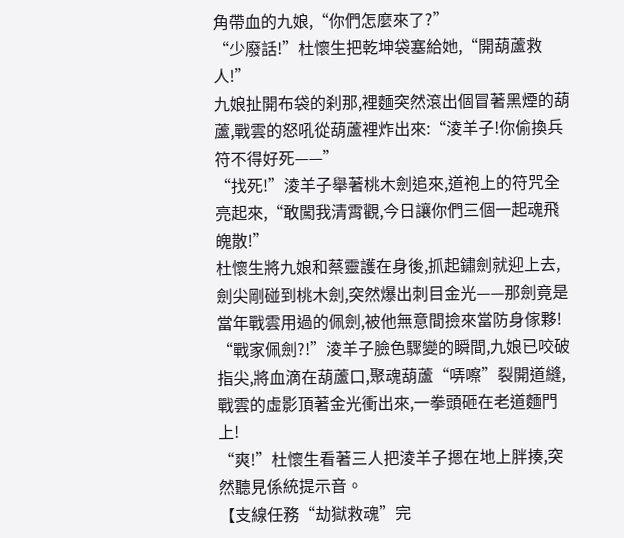角帶血的九娘,“你們怎麼來了?”
“少廢話!”杜懷生把乾坤袋塞給她,“開葫蘆救人!”
九娘扯開布袋的刹那,裡麵突然滾出個冒著黑煙的葫蘆,戰雲的怒吼從葫蘆裡炸出來:“淩羊子!你偷換兵符不得好死——”
“找死!”淩羊子舉著桃木劍追來,道袍上的符咒全亮起來,“敢闖我清霄觀,今日讓你們三個一起魂飛魄散!”
杜懷生將九娘和蔡靈護在身後,抓起鏽劍就迎上去,劍尖剛碰到桃木劍,突然爆出刺目金光——那劍竟是當年戰雲用過的佩劍,被他無意間撿來當防身傢夥!
“戰家佩劍?!”淩羊子臉色驟變的瞬間,九娘已咬破指尖,將血滴在葫蘆口,聚魂葫蘆“哢嚓”裂開道縫,戰雲的虛影頂著金光衝出來,一拳頭砸在老道麵門上!
“爽!”杜懷生看著三人把淩羊子摁在地上胖揍,突然聽見係統提示音。
【支線任務“劫獄救魂”完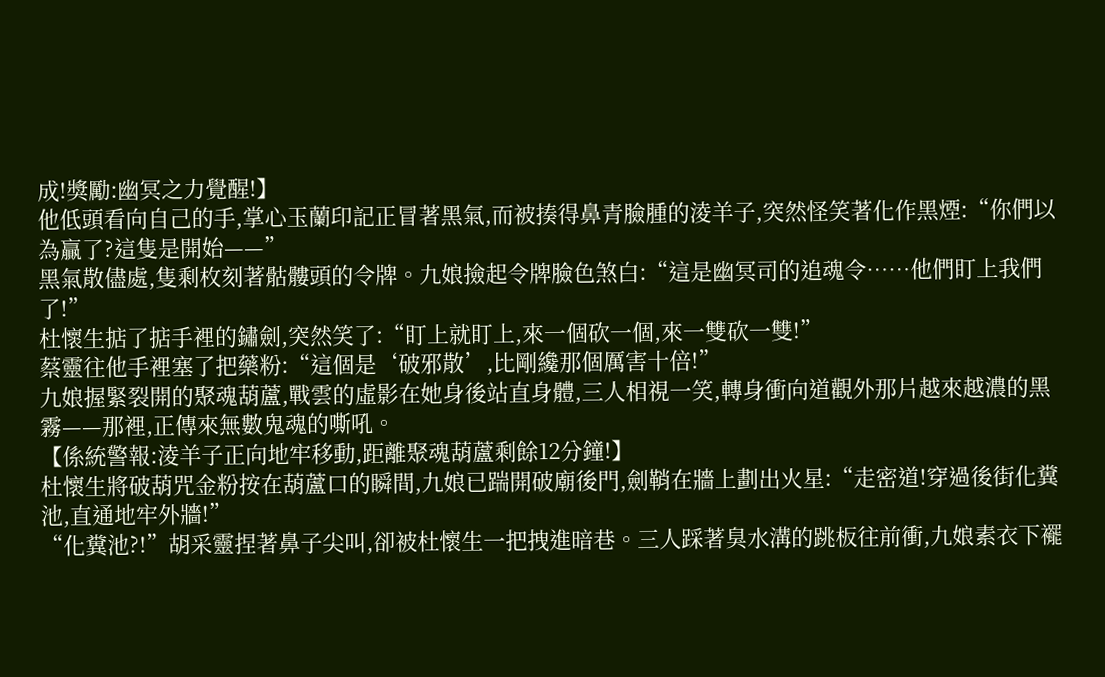成!獎勵:幽冥之力覺醒!】
他低頭看向自己的手,掌心玉蘭印記正冒著黑氣,而被揍得鼻青臉腫的淩羊子,突然怪笑著化作黑煙:“你們以為贏了?這隻是開始——”
黑氣散儘處,隻剩枚刻著骷髏頭的令牌。九娘撿起令牌臉色煞白:“這是幽冥司的追魂令……他們盯上我們了!”
杜懷生掂了掂手裡的鏽劍,突然笑了:“盯上就盯上,來一個砍一個,來一雙砍一雙!”
蔡靈往他手裡塞了把藥粉:“這個是‘破邪散’,比剛纔那個厲害十倍!”
九娘握緊裂開的聚魂葫蘆,戰雲的虛影在她身後站直身體,三人相視一笑,轉身衝向道觀外那片越來越濃的黑霧——那裡,正傳來無數鬼魂的嘶吼。
【係統警報:淩羊子正向地牢移動,距離聚魂葫蘆剩餘12分鐘!】
杜懷生將破葫咒金粉按在葫蘆口的瞬間,九娘已踹開破廟後門,劍鞘在牆上劃出火星:“走密道!穿過後街化糞池,直通地牢外牆!”
“化糞池?!”胡采靈捏著鼻子尖叫,卻被杜懷生一把拽進暗巷。三人踩著臭水溝的跳板往前衝,九娘素衣下襬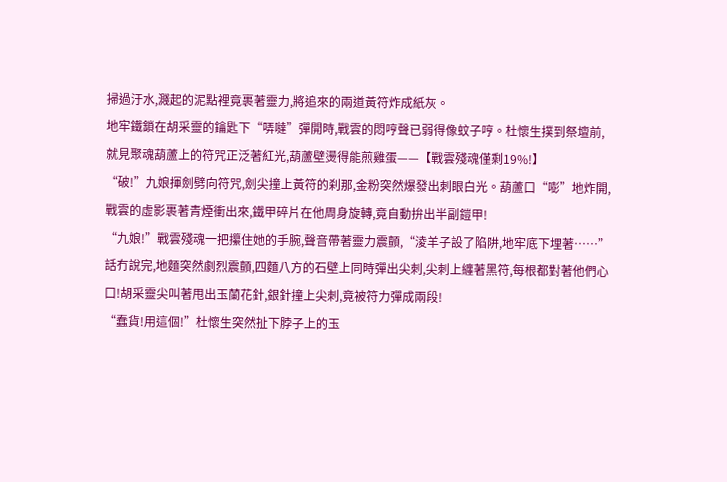掃過汙水,濺起的泥點裡竟裹著靈力,將追來的兩道黃符炸成紙灰。
地牢鐵鎖在胡采靈的鑰匙下“哢噠”彈開時,戰雲的悶哼聲已弱得像蚊子哼。杜懷生撲到祭壇前,就見聚魂葫蘆上的符咒正泛著紅光,葫蘆壁燙得能煎雞蛋——【戰雲殘魂僅剩19%!】
“破!”九娘揮劍劈向符咒,劍尖撞上黃符的刹那,金粉突然爆發出刺眼白光。葫蘆口“嘭”地炸開,戰雲的虛影裹著青煙衝出來,鐵甲碎片在他周身旋轉,竟自動拚出半副鎧甲!
“九娘!”戰雲殘魂一把攥住她的手腕,聲音帶著靈力震顫,“淩羊子設了陷阱,地牢底下埋著……”
話冇說完,地麵突然劇烈震顫,四麵八方的石壁上同時彈出尖刺,尖刺上纏著黑符,每根都對著他們心口!胡采靈尖叫著甩出玉蘭花針,銀針撞上尖刺,竟被符力彈成兩段!
“蠢貨!用這個!”杜懷生突然扯下脖子上的玉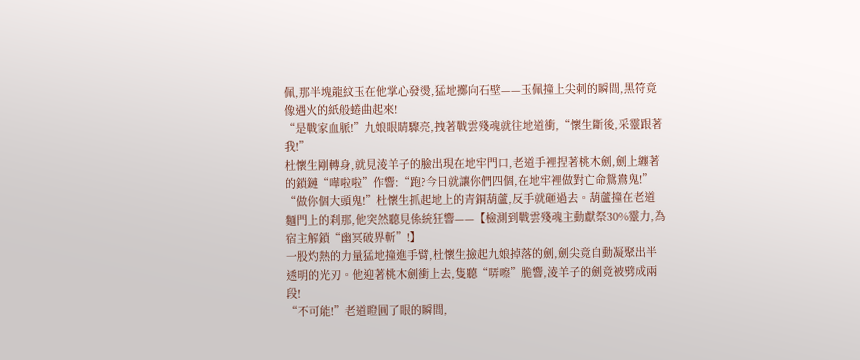佩,那半塊龍紋玉在他掌心發燙,猛地擲向石壁——玉佩撞上尖刺的瞬間,黑符竟像遇火的紙般蜷曲起來!
“是戰家血脈!”九娘眼睛驟亮,拽著戰雲殘魂就往地道衝,“懷生斷後,采靈跟著我!”
杜懷生剛轉身,就見淩羊子的臉出現在地牢門口,老道手裡捏著桃木劍,劍上纏著的鎖鏈“嘩啦啦”作響:“跑?今日就讓你們四個,在地牢裡做對亡命鴛鴦鬼!”
“做你個大頭鬼!”杜懷生抓起地上的青銅葫蘆,反手就砸過去。葫蘆撞在老道麵門上的刹那,他突然聽見係統狂響——【檢測到戰雲殘魂主動獻祭30%靈力,為宿主解鎖“幽冥破界斬”!】
一股灼熱的力量猛地撞進手臂,杜懷生撿起九娘掉落的劍,劍尖竟自動凝聚出半透明的光刃。他迎著桃木劍衝上去,隻聽“哢嚓”脆響,淩羊子的劍竟被劈成兩段!
“不可能!”老道瞪圓了眼的瞬間,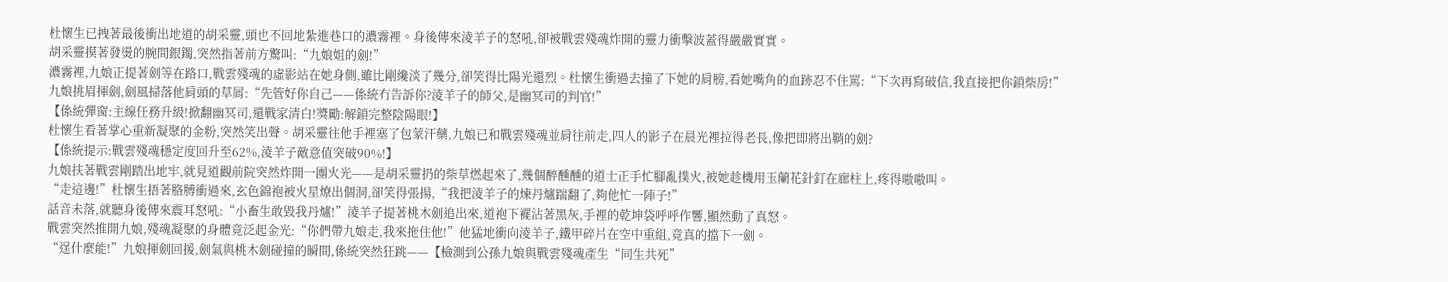杜懷生已拽著最後衝出地道的胡采靈,頭也不回地紮進巷口的濃霧裡。身後傳來淩羊子的怒吼,卻被戰雲殘魂炸開的靈力衝擊波蓋得嚴嚴實實。
胡采靈摸著發燙的腕間銀鐲,突然指著前方驚叫:“九娘姐的劍!”
濃霧裡,九娘正提著劍等在路口,戰雲殘魂的虛影站在她身側,雖比剛纔淡了幾分,卻笑得比陽光還烈。杜懷生衝過去撞了下她的肩膀,看她嘴角的血跡忍不住罵:“下次再寫破信,我直接把你鎖柴房!”
九娘挑眉揮劍,劍風掃落他肩頭的草屑:“先管好你自己——係統冇告訴你?淩羊子的師父,是幽冥司的判官!”
【係統彈窗:主線任務升級!掀翻幽冥司,還戰家清白!獎勵:解鎖完整陰陽眼!】
杜懷生看著掌心重新凝聚的金粉,突然笑出聲。胡采靈往他手裡塞了包蒙汗藥,九娘已和戰雲殘魂並肩往前走,四人的影子在晨光裡拉得老長,像把即將出鞘的劍?
【係統提示:戰雲殘魂穩定度回升至62%,淩羊子敵意值突破90%!】
九娘扶著戰雲剛踏出地牢,就見道觀前院突然炸開一團火光——是胡采靈扔的柴草燃起來了,幾個醉醺醺的道士正手忙腳亂撲火,被她趁機用玉蘭花針釘在廊柱上,疼得嗷嗷叫。
“走這邊!”杜懷生捂著胳膊衝過來,玄色錦袍被火星燎出個洞,卻笑得張揚,“我把淩羊子的煉丹爐踹翻了,夠他忙一陣子!”
話音未落,就聽身後傳來震耳怒吼:“小畜生敢毀我丹爐!”淩羊子提著桃木劍追出來,道袍下襬沾著黑灰,手裡的乾坤袋呼呼作響,顯然動了真怒。
戰雲突然推開九娘,殘魂凝聚的身體竟泛起金光:“你們帶九娘走,我來拖住他!”他猛地衝向淩羊子,鐵甲碎片在空中重組,竟真的擋下一劍。
“逞什麼能!”九娘揮劍回援,劍氣與桃木劍碰撞的瞬間,係統突然狂跳——【檢測到公孫九娘與戰雲殘魂產生“同生共死”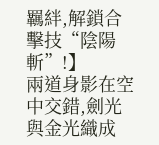羈絆,解鎖合擊技“陰陽斬”!】
兩道身影在空中交錯,劍光與金光織成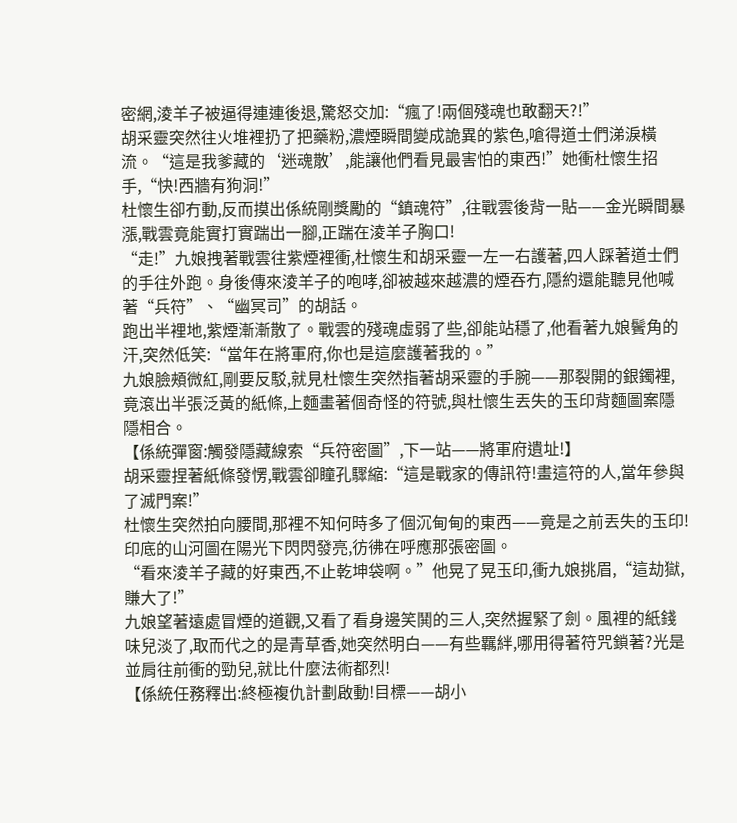密網,淩羊子被逼得連連後退,驚怒交加:“瘋了!兩個殘魂也敢翻天?!”
胡采靈突然往火堆裡扔了把藥粉,濃煙瞬間變成詭異的紫色,嗆得道士們涕淚橫流。“這是我爹藏的‘迷魂散’,能讓他們看見最害怕的東西!”她衝杜懷生招手,“快!西牆有狗洞!”
杜懷生卻冇動,反而摸出係統剛獎勵的“鎮魂符”,往戰雲後背一貼——金光瞬間暴漲,戰雲竟能實打實踹出一腳,正踹在淩羊子胸口!
“走!”九娘拽著戰雲往紫煙裡衝,杜懷生和胡采靈一左一右護著,四人踩著道士們的手往外跑。身後傳來淩羊子的咆哮,卻被越來越濃的煙吞冇,隱約還能聽見他喊著“兵符”、“幽冥司”的胡話。
跑出半裡地,紫煙漸漸散了。戰雲的殘魂虛弱了些,卻能站穩了,他看著九娘鬢角的汗,突然低笑:“當年在將軍府,你也是這麼護著我的。”
九娘臉頰微紅,剛要反駁,就見杜懷生突然指著胡采靈的手腕——那裂開的銀鐲裡,竟滾出半張泛黃的紙條,上麵畫著個奇怪的符號,與杜懷生丟失的玉印背麵圖案隱隱相合。
【係統彈窗:觸發隱藏線索“兵符密圖”,下一站——將軍府遺址!】
胡采靈捏著紙條發愣,戰雲卻瞳孔驟縮:“這是戰家的傳訊符!畫這符的人,當年參與了滅門案!”
杜懷生突然拍向腰間,那裡不知何時多了個沉甸甸的東西——竟是之前丟失的玉印!印底的山河圖在陽光下閃閃發亮,彷彿在呼應那張密圖。
“看來淩羊子藏的好東西,不止乾坤袋啊。”他晃了晃玉印,衝九娘挑眉,“這劫獄,賺大了!”
九娘望著遠處冒煙的道觀,又看了看身邊笑鬨的三人,突然握緊了劍。風裡的紙錢味兒淡了,取而代之的是青草香,她突然明白——有些羈絆,哪用得著符咒鎖著?光是並肩往前衝的勁兒,就比什麼法術都烈!
【係統任務釋出:終極複仇計劃啟動!目標——胡小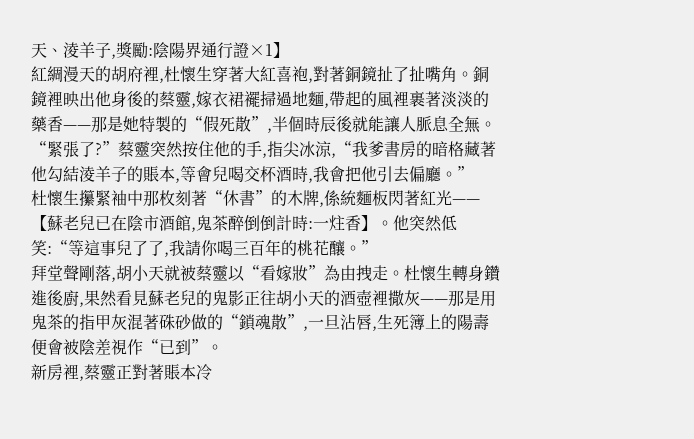天、淩羊子,獎勵:陰陽界通行證×1】
紅綢漫天的胡府裡,杜懷生穿著大紅喜袍,對著銅鏡扯了扯嘴角。銅鏡裡映出他身後的蔡靈,嫁衣裙襬掃過地麵,帶起的風裡裹著淡淡的藥香——那是她特製的“假死散”,半個時辰後就能讓人脈息全無。
“緊張了?”蔡靈突然按住他的手,指尖冰涼,“我爹書房的暗格藏著他勾結淩羊子的賬本,等會兒喝交杯酒時,我會把他引去偏廳。”
杜懷生攥緊袖中那枚刻著“休書”的木牌,係統麵板閃著紅光——【蘇老兒已在陰市酒館,鬼茶醉倒倒計時:一炷香】。他突然低笑:“等這事兒了了,我請你喝三百年的桃花釀。”
拜堂聲剛落,胡小天就被蔡靈以“看嫁妝”為由拽走。杜懷生轉身鑽進後廚,果然看見蘇老兒的鬼影正往胡小天的酒壺裡撒灰——那是用鬼茶的指甲灰混著硃砂做的“鎖魂散”,一旦沾唇,生死簿上的陽壽便會被陰差視作“已到”。
新房裡,蔡靈正對著賬本冷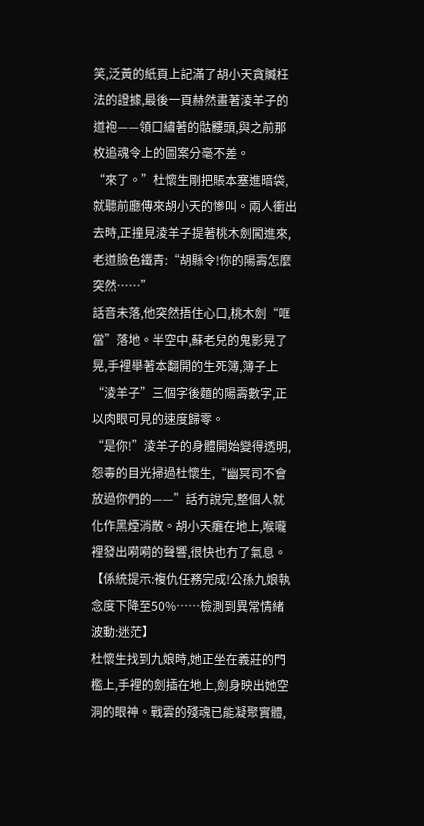笑,泛黃的紙頁上記滿了胡小天貪贓枉法的證據,最後一頁赫然畫著淩羊子的道袍——領口繡著的骷髏頭,與之前那枚追魂令上的圖案分毫不差。
“來了。”杜懷生剛把賬本塞進暗袋,就聽前廳傳來胡小天的慘叫。兩人衝出去時,正撞見淩羊子提著桃木劍闖進來,老道臉色鐵青:“胡縣令!你的陽壽怎麼突然……”
話音未落,他突然捂住心口,桃木劍“哐當”落地。半空中,蘇老兒的鬼影晃了晃,手裡舉著本翻開的生死簿,簿子上“淩羊子”三個字後麵的陽壽數字,正以肉眼可見的速度歸零。
“是你!”淩羊子的身體開始變得透明,怨毒的目光掃過杜懷生,“幽冥司不會放過你們的——”話冇說完,整個人就化作黑煙消散。胡小天癱在地上,喉嚨裡發出嗬嗬的聲響,很快也冇了氣息。
【係統提示:複仇任務完成!公孫九娘執念度下降至50%……檢測到異常情緒波動:迷茫】
杜懷生找到九娘時,她正坐在義莊的門檻上,手裡的劍插在地上,劍身映出她空洞的眼神。戰雲的殘魂已能凝聚實體,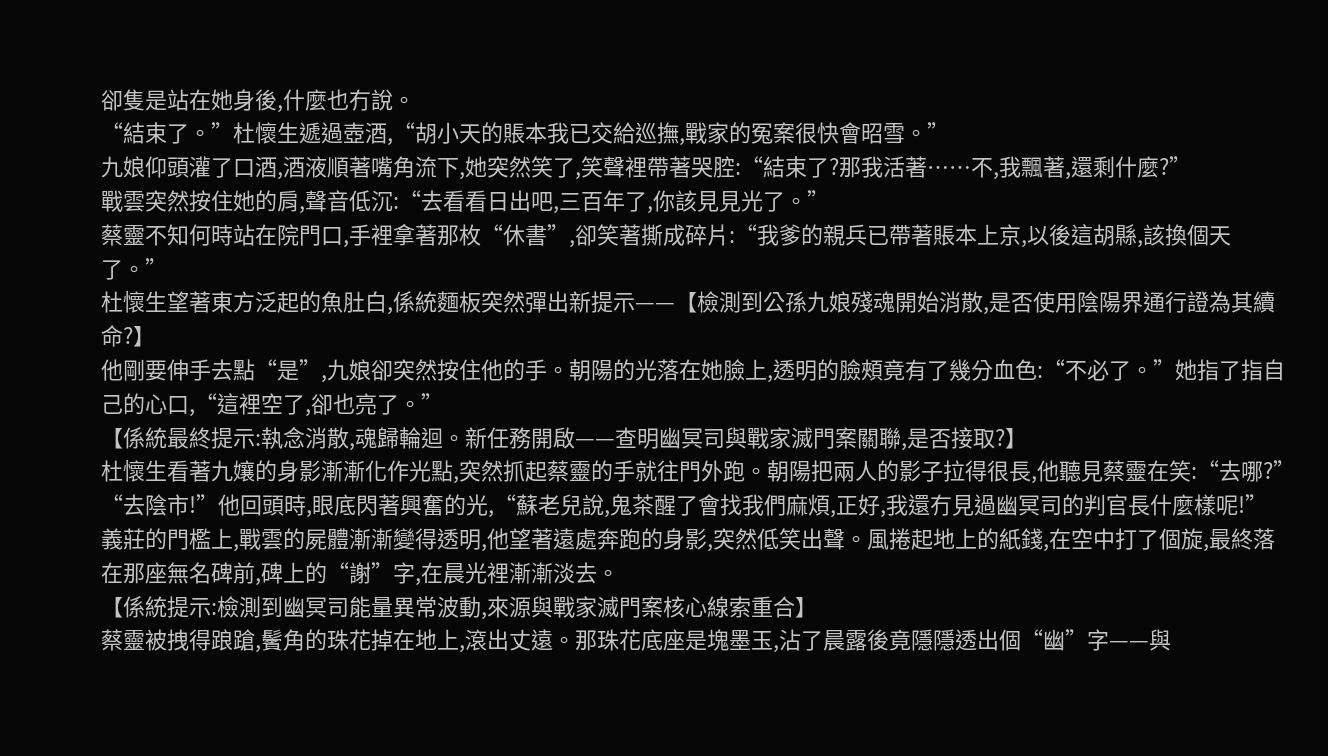卻隻是站在她身後,什麼也冇說。
“結束了。”杜懷生遞過壺酒,“胡小天的賬本我已交給巡撫,戰家的冤案很快會昭雪。”
九娘仰頭灌了口酒,酒液順著嘴角流下,她突然笑了,笑聲裡帶著哭腔:“結束了?那我活著……不,我飄著,還剩什麼?”
戰雲突然按住她的肩,聲音低沉:“去看看日出吧,三百年了,你該見見光了。”
蔡靈不知何時站在院門口,手裡拿著那枚“休書”,卻笑著撕成碎片:“我爹的親兵已帶著賬本上京,以後這胡縣,該換個天了。”
杜懷生望著東方泛起的魚肚白,係統麵板突然彈出新提示——【檢測到公孫九娘殘魂開始消散,是否使用陰陽界通行證為其續命?】
他剛要伸手去點“是”,九娘卻突然按住他的手。朝陽的光落在她臉上,透明的臉頰竟有了幾分血色:“不必了。”她指了指自己的心口,“這裡空了,卻也亮了。”
【係統最終提示:執念消散,魂歸輪迴。新任務開啟——查明幽冥司與戰家滅門案關聯,是否接取?】
杜懷生看著九孃的身影漸漸化作光點,突然抓起蔡靈的手就往門外跑。朝陽把兩人的影子拉得很長,他聽見蔡靈在笑:“去哪?”
“去陰市!”他回頭時,眼底閃著興奮的光,“蘇老兒說,鬼茶醒了會找我們麻煩,正好,我還冇見過幽冥司的判官長什麼樣呢!”
義莊的門檻上,戰雲的屍體漸漸變得透明,他望著遠處奔跑的身影,突然低笑出聲。風捲起地上的紙錢,在空中打了個旋,最終落在那座無名碑前,碑上的“謝”字,在晨光裡漸漸淡去。
【係統提示:檢測到幽冥司能量異常波動,來源與戰家滅門案核心線索重合】
蔡靈被拽得踉蹌,鬢角的珠花掉在地上,滾出丈遠。那珠花底座是塊墨玉,沾了晨露後竟隱隱透出個“幽”字——與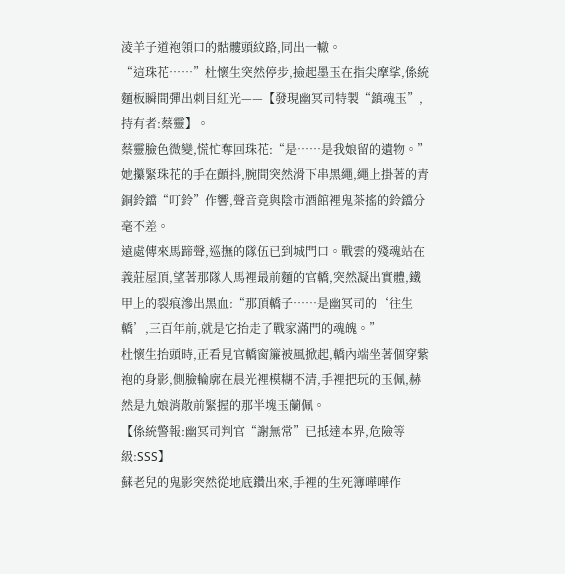淩羊子道袍領口的骷髏頭紋路,同出一轍。
“這珠花……”杜懷生突然停步,撿起墨玉在指尖摩挲,係統麵板瞬間彈出刺目紅光——【發現幽冥司特製“鎮魂玉”,持有者:蔡靈】。
蔡靈臉色微變,慌忙奪回珠花:“是……是我娘留的遺物。”她攥緊珠花的手在顫抖,腕間突然滑下串黑繩,繩上掛著的青銅鈴鐺“叮鈴”作響,聲音竟與陰市酒館裡鬼茶搖的鈴鐺分毫不差。
遠處傳來馬蹄聲,巡撫的隊伍已到城門口。戰雲的殘魂站在義莊屋頂,望著那隊人馬裡最前麵的官轎,突然凝出實體,鐵甲上的裂痕滲出黑血:“那頂轎子……是幽冥司的‘往生轎’,三百年前,就是它抬走了戰家滿門的魂魄。”
杜懷生抬頭時,正看見官轎窗簾被風掀起,轎內端坐著個穿紫袍的身影,側臉輪廓在晨光裡模糊不清,手裡把玩的玉佩,赫然是九娘消散前緊握的那半塊玉蘭佩。
【係統警報:幽冥司判官“謝無常”已抵達本界,危險等級:SSS】
蘇老兒的鬼影突然從地底鑽出來,手裡的生死簿嘩嘩作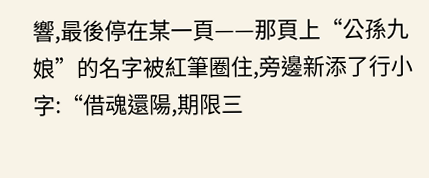響,最後停在某一頁——那頁上“公孫九娘”的名字被紅筆圈住,旁邊新添了行小字:“借魂還陽,期限三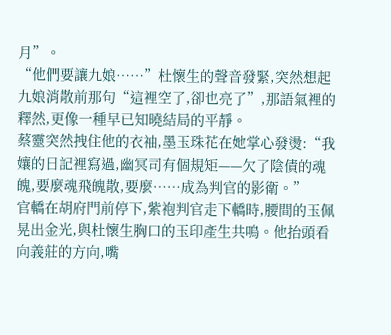月”。
“他們要讓九娘……”杜懷生的聲音發緊,突然想起九娘消散前那句“這裡空了,卻也亮了”,那語氣裡的釋然,更像一種早已知曉結局的平靜。
蔡靈突然拽住他的衣袖,墨玉珠花在她掌心發燙:“我孃的日記裡寫過,幽冥司有個規矩——欠了陰債的魂魄,要麼魂飛魄散,要麼……成為判官的影衛。”
官轎在胡府門前停下,紫袍判官走下轎時,腰間的玉佩晃出金光,與杜懷生胸口的玉印產生共鳴。他抬頭看向義莊的方向,嘴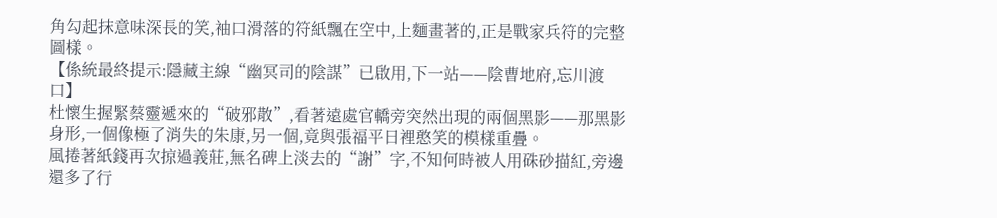角勾起抹意味深長的笑,袖口滑落的符紙飄在空中,上麵畫著的,正是戰家兵符的完整圖樣。
【係統最終提示:隱藏主線“幽冥司的陰謀”已啟用,下一站——陰曹地府,忘川渡口】
杜懷生握緊蔡靈遞來的“破邪散”,看著遠處官轎旁突然出現的兩個黑影——那黑影身形,一個像極了消失的朱康,另一個,竟與張福平日裡憨笑的模樣重疊。
風捲著紙錢再次掠過義莊,無名碑上淡去的“謝”字,不知何時被人用硃砂描紅,旁邊還多了行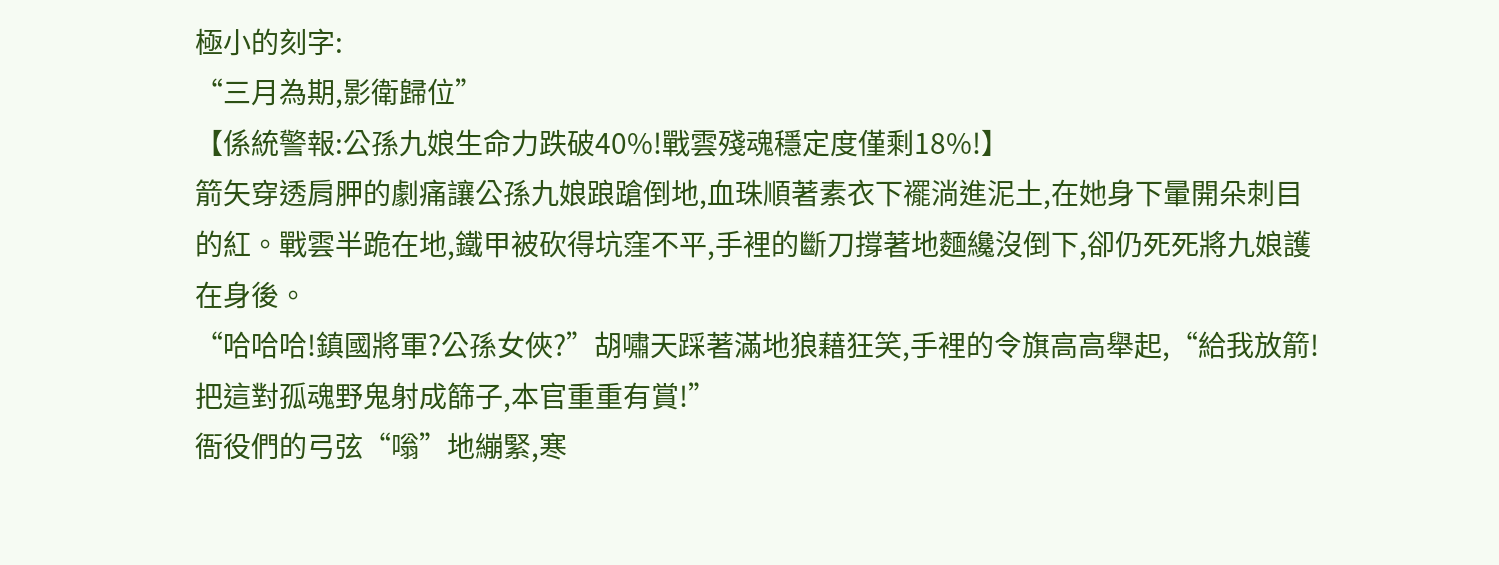極小的刻字:
“三月為期,影衛歸位”
【係統警報:公孫九娘生命力跌破40%!戰雲殘魂穩定度僅剩18%!】
箭矢穿透肩胛的劇痛讓公孫九娘踉蹌倒地,血珠順著素衣下襬淌進泥土,在她身下暈開朵刺目的紅。戰雲半跪在地,鐵甲被砍得坑窪不平,手裡的斷刀撐著地麵纔沒倒下,卻仍死死將九娘護在身後。
“哈哈哈!鎮國將軍?公孫女俠?”胡嘯天踩著滿地狼藉狂笑,手裡的令旗高高舉起,“給我放箭!把這對孤魂野鬼射成篩子,本官重重有賞!”
衙役們的弓弦“嗡”地繃緊,寒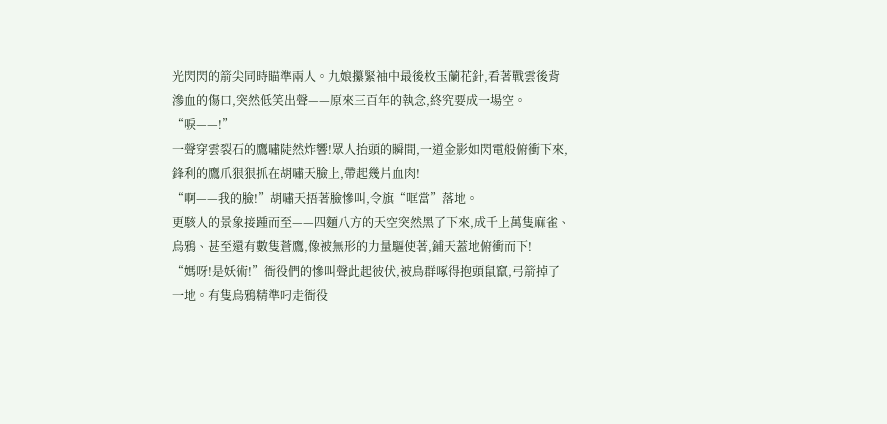光閃閃的箭尖同時瞄準兩人。九娘攥緊袖中最後枚玉蘭花針,看著戰雲後背滲血的傷口,突然低笑出聲——原來三百年的執念,終究要成一場空。
“唳——!”
一聲穿雲裂石的鷹嘯陡然炸響!眾人抬頭的瞬間,一道金影如閃電般俯衝下來,鋒利的鷹爪狠狠抓在胡嘯天臉上,帶起幾片血肉!
“啊——我的臉!”胡嘯天捂著臉慘叫,令旗“哐當”落地。
更駭人的景象接踵而至——四麵八方的天空突然黑了下來,成千上萬隻麻雀、烏鴉、甚至還有數隻蒼鷹,像被無形的力量驅使著,鋪天蓋地俯衝而下!
“媽呀!是妖術!”衙役們的慘叫聲此起彼伏,被鳥群啄得抱頭鼠竄,弓箭掉了一地。有隻烏鴉精準叼走衙役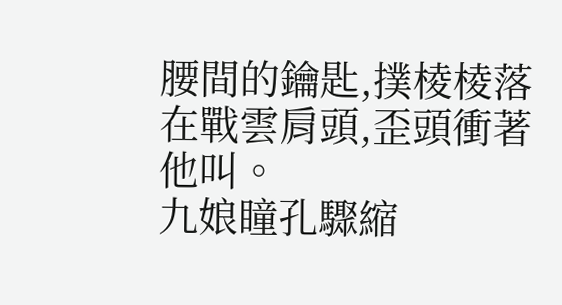腰間的鑰匙,撲棱棱落在戰雲肩頭,歪頭衝著他叫。
九娘瞳孔驟縮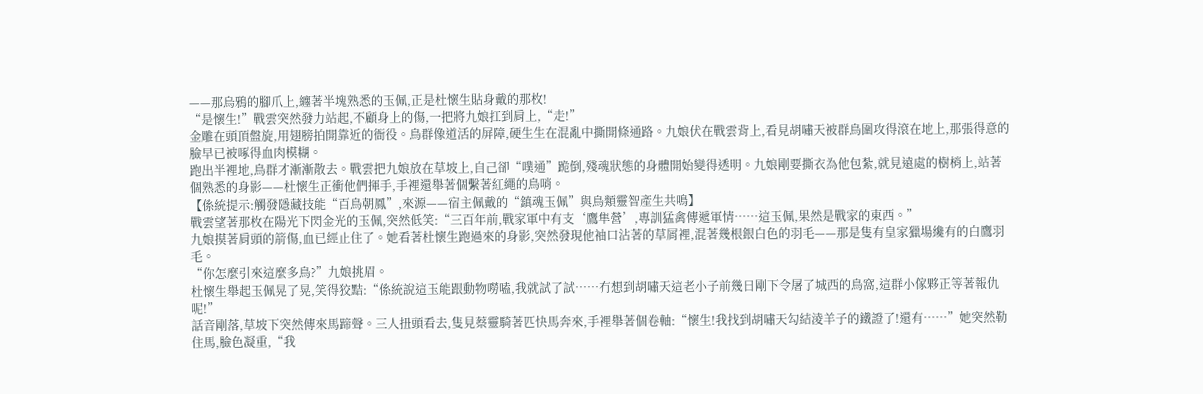——那烏鴉的腳爪上,纏著半塊熟悉的玉佩,正是杜懷生貼身戴的那枚!
“是懷生!”戰雲突然發力站起,不顧身上的傷,一把將九娘扛到肩上,“走!”
金雕在頭頂盤旋,用翅膀拍開靠近的衙役。鳥群像道活的屏障,硬生生在混亂中撕開條通路。九娘伏在戰雲背上,看見胡嘯天被群鳥圍攻得滾在地上,那張得意的臉早已被啄得血肉模糊。
跑出半裡地,鳥群才漸漸散去。戰雲把九娘放在草坡上,自己卻“噗通”跪倒,殘魂狀態的身體開始變得透明。九娘剛要撕衣為他包紮,就見遠處的樹梢上,站著個熟悉的身影——杜懷生正衝他們揮手,手裡還舉著個繫著紅繩的鳥哨。
【係統提示:觸發隱藏技能“百鳥朝鳳”,來源——宿主佩戴的“鎮魂玉佩”與鳥類靈智產生共鳴】
戰雲望著那枚在陽光下閃金光的玉佩,突然低笑:“三百年前,戰家軍中有支‘鷹隼營’,專訓猛禽傳遞軍情……這玉佩,果然是戰家的東西。”
九娘摸著肩頭的箭傷,血已經止住了。她看著杜懷生跑過來的身影,突然發現他袖口沾著的草屑裡,混著幾根銀白色的羽毛——那是隻有皇家獵場纔有的白鷹羽毛。
“你怎麼引來這麼多鳥?”九娘挑眉。
杜懷生舉起玉佩晃了晃,笑得狡黠:“係統說這玉能跟動物嘮嗑,我就試了試……冇想到胡嘯天這老小子前幾日剛下令屠了城西的鳥窩,這群小傢夥正等著報仇呢!”
話音剛落,草坡下突然傳來馬蹄聲。三人扭頭看去,隻見蔡靈騎著匹快馬奔來,手裡舉著個卷軸:“懷生!我找到胡嘯天勾結淩羊子的鐵證了!還有……”她突然勒住馬,臉色凝重,“我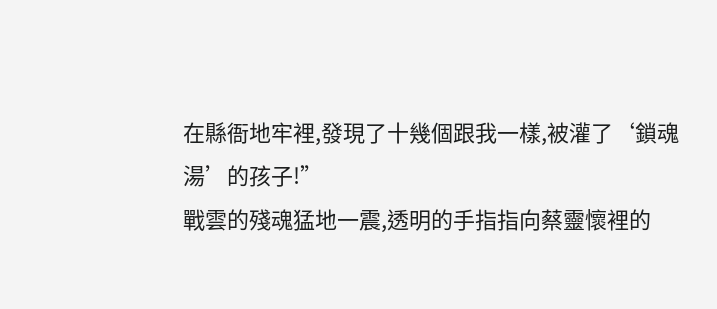在縣衙地牢裡,發現了十幾個跟我一樣,被灌了‘鎖魂湯’的孩子!”
戰雲的殘魂猛地一震,透明的手指指向蔡靈懷裡的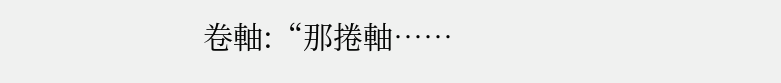卷軸:“那捲軸……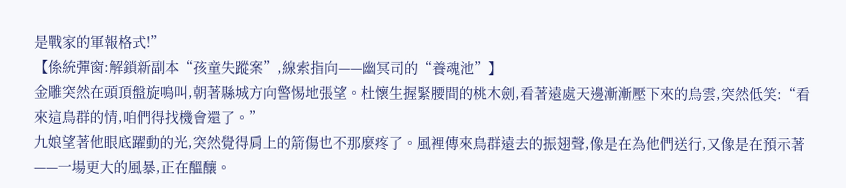是戰家的軍報格式!”
【係統彈窗:解鎖新副本“孩童失蹤案”,線索指向——幽冥司的“養魂池”】
金雕突然在頭頂盤旋鳴叫,朝著縣城方向警惕地張望。杜懷生握緊腰間的桃木劍,看著遠處天邊漸漸壓下來的烏雲,突然低笑:“看來這鳥群的情,咱們得找機會還了。”
九娘望著他眼底躍動的光,突然覺得肩上的箭傷也不那麼疼了。風裡傳來鳥群遠去的振翅聲,像是在為他們送行,又像是在預示著——一場更大的風暴,正在醞釀。